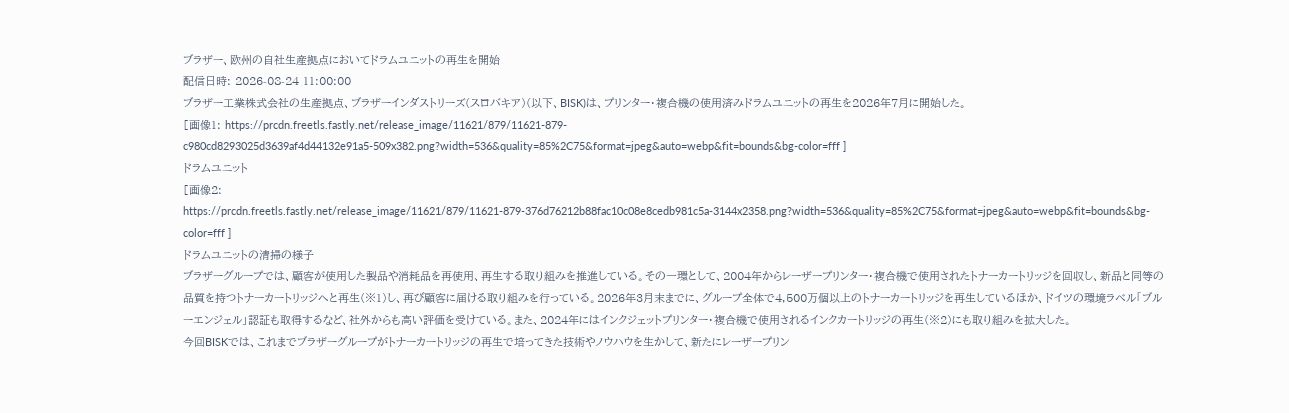ブラザー、欧州の自社生産拠点においてドラムユニットの再生を開始
配信日時: 2026-08-24 11:00:00
ブラザー工業株式会社の生産拠点、ブラザーインダストリーズ(スロバキア)(以下、BISK)は、プリンター・複合機の使用済みドラムユニットの再生を2026年7月に開始した。
[画像1: https://prcdn.freetls.fastly.net/release_image/11621/879/11621-879-c980cd8293025d3639af4d44132e91a5-509x382.png?width=536&quality=85%2C75&format=jpeg&auto=webp&fit=bounds&bg-color=fff ]
ドラムユニット
[画像2: https://prcdn.freetls.fastly.net/release_image/11621/879/11621-879-376d76212b88fac10c08e8cedb981c5a-3144x2358.png?width=536&quality=85%2C75&format=jpeg&auto=webp&fit=bounds&bg-color=fff ]
ドラムユニットの清掃の様子
ブラザーグループでは、顧客が使用した製品や消耗品を再使用、再生する取り組みを推進している。その一環として、2004年からレーザープリンター・複合機で使用されたトナーカートリッジを回収し、新品と同等の品質を持つトナーカートリッジへと再生(※1)し、再び顧客に届ける取り組みを行っている。2026年3月末までに、グループ全体で4,500万個以上のトナーカートリッジを再生しているほか、ドイツの環境ラベル「ブルーエンジェル」認証も取得するなど、社外からも高い評価を受けている。また、2024年にはインクジェットプリンター・複合機で使用されるインクカートリッジの再生(※2)にも取り組みを拡大した。
今回BISKでは、これまでブラザーグループがトナーカートリッジの再生で培ってきた技術やノウハウを生かして、新たにレーザープリン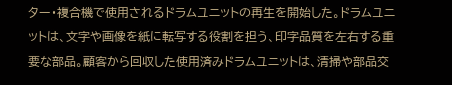ター・複合機で使用されるドラムユニットの再生を開始した。ドラムユニットは、文字や画像を紙に転写する役割を担う、印字品質を左右する重要な部品。顧客から回収した使用済みドラムユニットは、清掃や部品交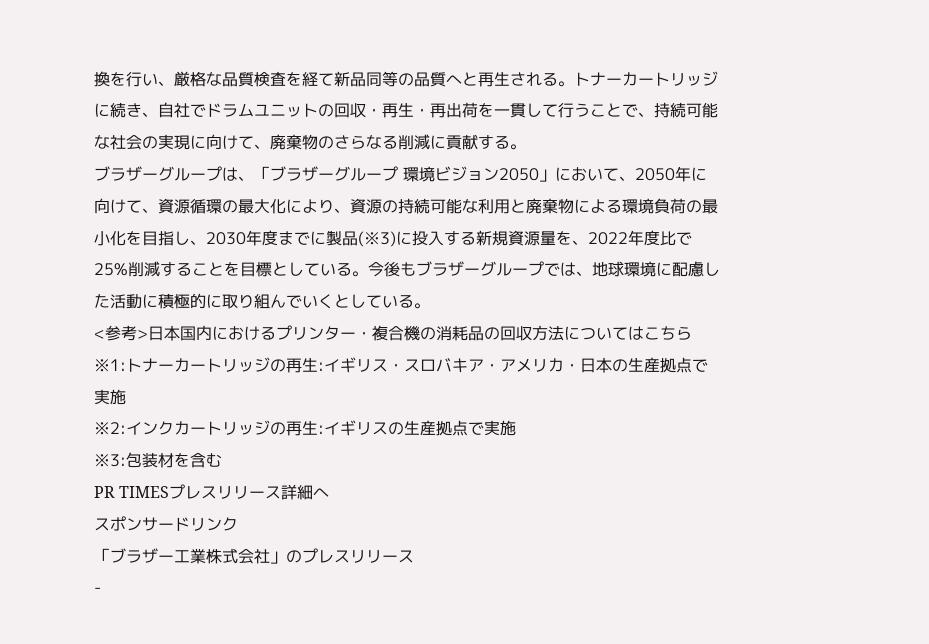換を行い、厳格な品質検査を経て新品同等の品質へと再生される。トナーカートリッジに続き、自社でドラムユニットの回収・再生・再出荷を一貫して行うことで、持続可能な社会の実現に向けて、廃棄物のさらなる削減に貢献する。
ブラザーグループは、「ブラザーグループ 環境ビジョン2050」において、2050年に向けて、資源循環の最大化により、資源の持続可能な利用と廃棄物による環境負荷の最小化を目指し、2030年度までに製品(※3)に投入する新規資源量を、2022年度比で25%削減することを目標としている。今後もブラザーグループでは、地球環境に配慮した活動に積極的に取り組んでいくとしている。
<参考>日本国内におけるプリンター・複合機の消耗品の回収方法についてはこちら
※1:トナーカートリッジの再生:イギリス・スロバキア・アメリカ・日本の生産拠点で実施
※2:インクカートリッジの再生:イギリスの生産拠点で実施
※3:包装材を含む
PR TIMESプレスリリース詳細へ
スポンサードリンク
「ブラザー工業株式会社」のプレスリリース
-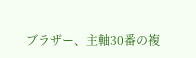ブラザー、主軸30番の複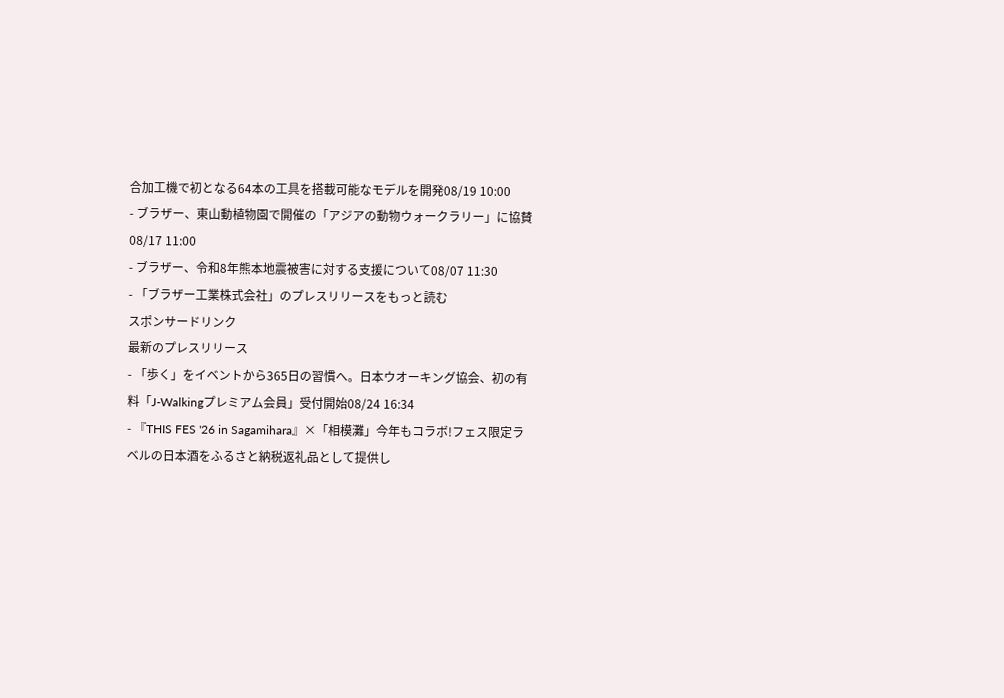合加工機で初となる64本の工具を搭載可能なモデルを開発08/19 10:00
- ブラザー、東山動植物園で開催の「アジアの動物ウォークラリー」に協賛08/17 11:00
- ブラザー、令和8年熊本地震被害に対する支援について08/07 11:30
- 「ブラザー工業株式会社」のプレスリリースをもっと読む
スポンサードリンク
最新のプレスリリース
- 「歩く」をイベントから365日の習慣へ。日本ウオーキング協会、初の有料「J-Walkingプレミアム会員」受付開始08/24 16:34
- 『THIS FES '26 in Sagamihara』×「相模灘」今年もコラボ!フェス限定ラベルの日本酒をふるさと納税返礼品として提供し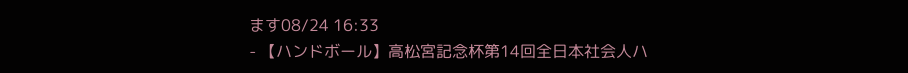ます08/24 16:33
- 【ハンドボール】高松宮記念杯第14回全日本社会人ハ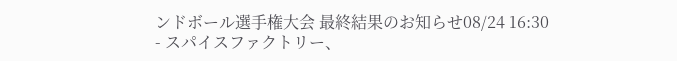ンドボール選手権大会 最終結果のお知らせ08/24 16:30
- スパイスファクトリー、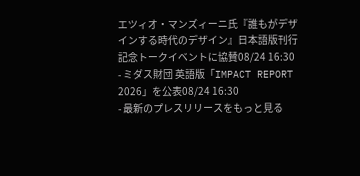エツィオ・マンズィーニ氏『誰もがデザインする時代のデザイン』日本語版刊行記念トークイベントに協賛08/24 16:30
- ミダス財団 英語版「IMPACT REPORT 2026」を公表08/24 16:30
- 最新のプレスリリースをもっと見る